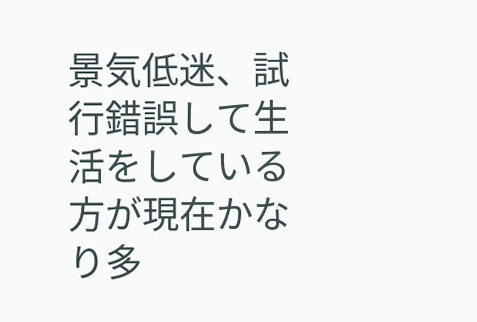景気低迷、試行錯誤して生活をしている方が現在かなり多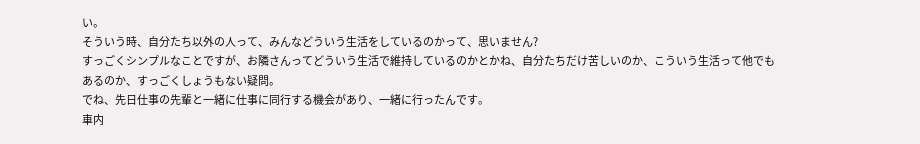い。
そういう時、自分たち以外の人って、みんなどういう生活をしているのかって、思いません?
すっごくシンプルなことですが、お隣さんってどういう生活で維持しているのかとかね、自分たちだけ苦しいのか、こういう生活って他でもあるのか、すっごくしょうもない疑問。
でね、先日仕事の先輩と一緒に仕事に同行する機会があり、一緒に行ったんです。
車内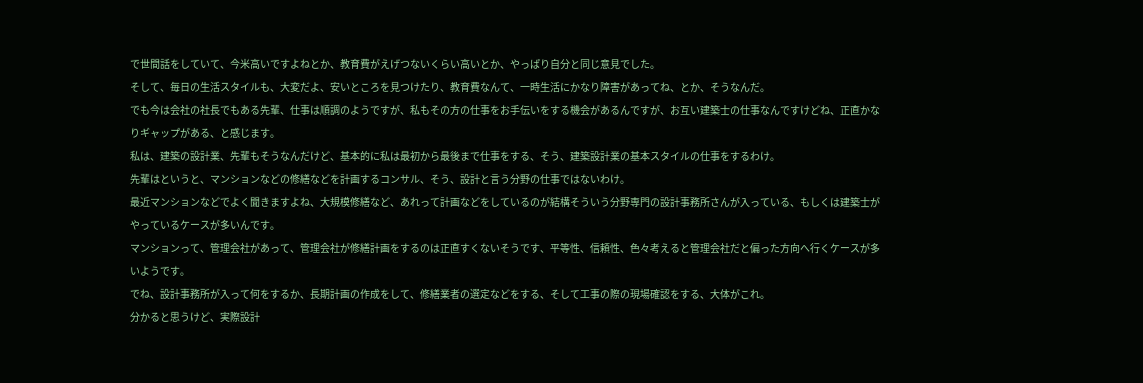で世間話をしていて、今米高いですよねとか、教育費がえげつないくらい高いとか、やっぱり自分と同じ意見でした。
そして、毎日の生活スタイルも、大変だよ、安いところを見つけたり、教育費なんて、一時生活にかなり障害があってね、とか、そうなんだ。
でも今は会社の社長でもある先輩、仕事は順調のようですが、私もその方の仕事をお手伝いをする機会があるんですが、お互い建築士の仕事なんですけどね、正直かなりギャップがある、と感じます。
私は、建築の設計業、先輩もそうなんだけど、基本的に私は最初から最後まで仕事をする、そう、建築設計業の基本スタイルの仕事をするわけ。
先輩はというと、マンションなどの修繕などを計画するコンサル、そう、設計と言う分野の仕事ではないわけ。
最近マンションなどでよく聞きますよね、大規模修繕など、あれって計画などをしているのが結構そういう分野専門の設計事務所さんが入っている、もしくは建築士がやっているケースが多いんです。
マンションって、管理会社があって、管理会社が修繕計画をするのは正直すくないそうです、平等性、信頼性、色々考えると管理会社だと偏った方向へ行くケースが多いようです。
でね、設計事務所が入って何をするか、長期計画の作成をして、修繕業者の選定などをする、そして工事の際の現場確認をする、大体がこれ。
分かると思うけど、実際設計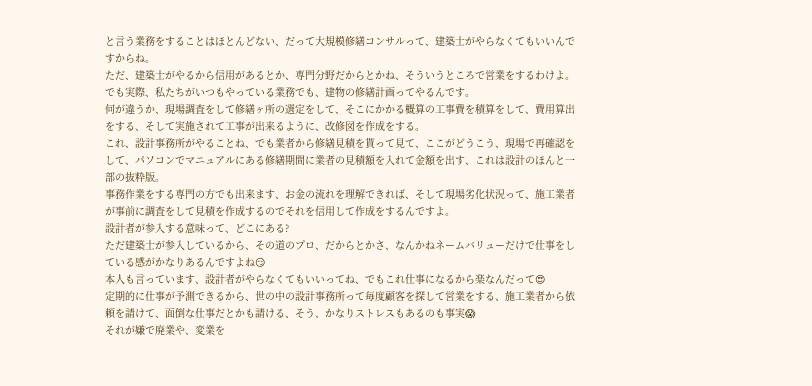と言う業務をすることはほとんどない、だって大規模修繕コンサルって、建築士がやらなくてもいいんですからね。
ただ、建築士がやるから信用があるとか、専門分野だからとかね、そういうところで営業をするわけよ。
でも実際、私たちがいつもやっている業務でも、建物の修繕計画ってやるんです。
何が違うか、現場調査をして修繕ヶ所の選定をして、そこにかかる概算の工事費を積算をして、費用算出をする、そして実施されて工事が出来るように、改修図を作成をする。
これ、設計事務所がやることね、でも業者から修繕見積を貰って見て、ここがどうこう、現場で再確認をして、パソコンでマニュアルにある修繕期間に業者の見積額を入れて金額を出す、これは設計のほんと一部の抜粋版。
事務作業をする専門の方でも出来ます、お金の流れを理解できれば、そして現場劣化状況って、施工業者が事前に調査をして見積を作成するのでそれを信用して作成をするんですよ。
設計者が参入する意味って、どこにある?
ただ建築士が参入しているから、その道のプロ、だからとかさ、なんかねネームバリューだけで仕事をしている感がかなりあるんですよね😏
本人も言っています、設計者がやらなくてもいいってね、でもこれ仕事になるから楽なんだって😍
定期的に仕事が予測できるから、世の中の設計事務所って毎度顧客を探して営業をする、施工業者から依頼を請けて、面倒な仕事だとかも請ける、そう、かなりストレスもあるのも事実😱
それが嫌で廃業や、変業を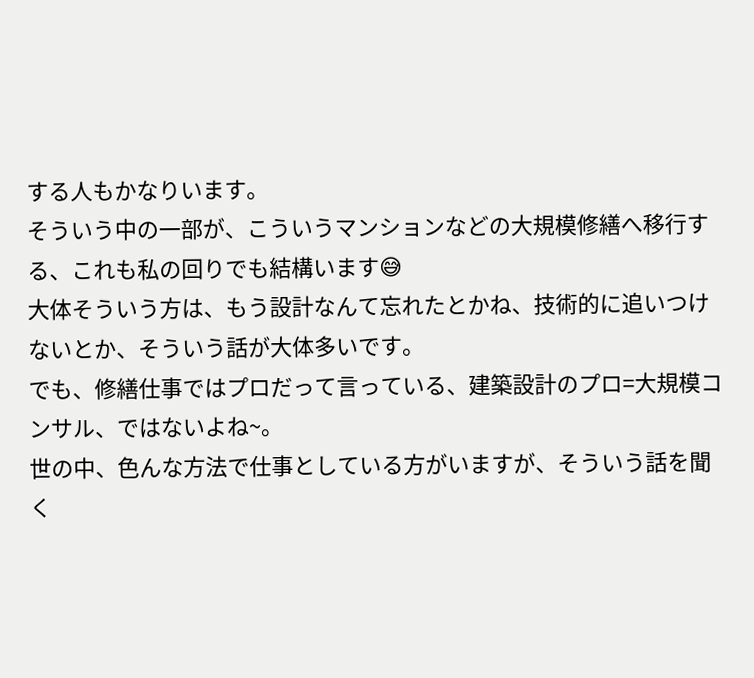する人もかなりいます。
そういう中の一部が、こういうマンションなどの大規模修繕へ移行する、これも私の回りでも結構います😅
大体そういう方は、もう設計なんて忘れたとかね、技術的に追いつけないとか、そういう話が大体多いです。
でも、修繕仕事ではプロだって言っている、建築設計のプロ=大規模コンサル、ではないよね~。
世の中、色んな方法で仕事としている方がいますが、そういう話を聞く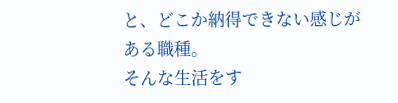と、どこか納得できない感じがある職種。
そんな生活をす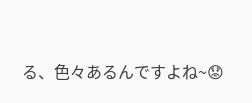る、色々あるんですよね~😟